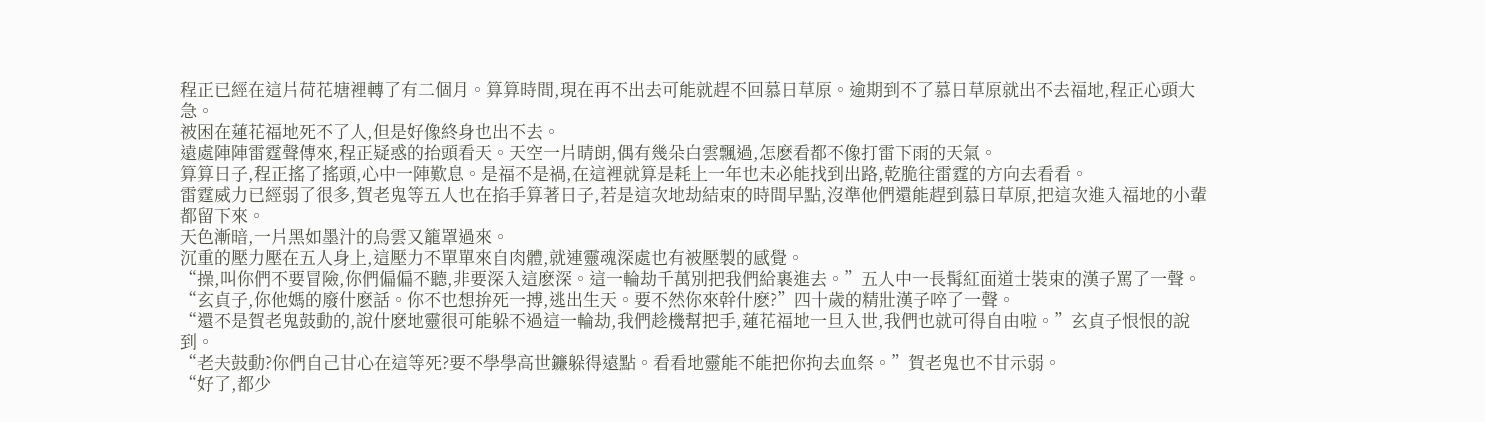程正已經在這片荷花塘裡轉了有二個月。算算時間,現在再不出去可能就趕不回慕日草原。逾期到不了慕日草原就出不去福地,程正心頭大急。
被困在蓮花福地死不了人,但是好像終身也出不去。
遠處陣陣雷霆聲傳來,程正疑惑的抬頭看天。天空一片晴朗,偶有幾朵白雲飄過,怎麽看都不像打雷下雨的天氣。
算算日子,程正搖了搖頭,心中一陣歎息。是福不是禍,在這裡就算是耗上一年也未必能找到出路,乾脆往雷霆的方向去看看。
雷霆威力已經弱了很多,賀老鬼等五人也在掐手算著日子,若是這次地劫結束的時間早點,沒準他們還能趕到慕日草原,把這次進入福地的小輩都留下來。
天色漸暗,一片黑如墨汁的烏雲又籠罩過來。
沉重的壓力壓在五人身上,這壓力不單單來自肉體,就連靈魂深處也有被壓製的感覺。
“操,叫你們不要冒險,你們偏偏不聽,非要深入這麽深。這一輪劫千萬別把我們給裹進去。”五人中一長髯紅面道士裝束的漢子罵了一聲。
“玄貞子,你他媽的廢什麽話。你不也想拚死一搏,逃出生天。要不然你來幹什麽?”四十歲的精壯漢子啐了一聲。
“還不是賀老鬼鼓動的,說什麽地靈很可能躲不過這一輪劫,我們趁機幫把手,蓮花福地一旦入世,我們也就可得自由啦。”玄貞子恨恨的說到。
“老夫鼓動?你們自己甘心在這等死?要不學學高世鐮躲得遠點。看看地靈能不能把你拘去血祭。”賀老鬼也不甘示弱。
“好了,都少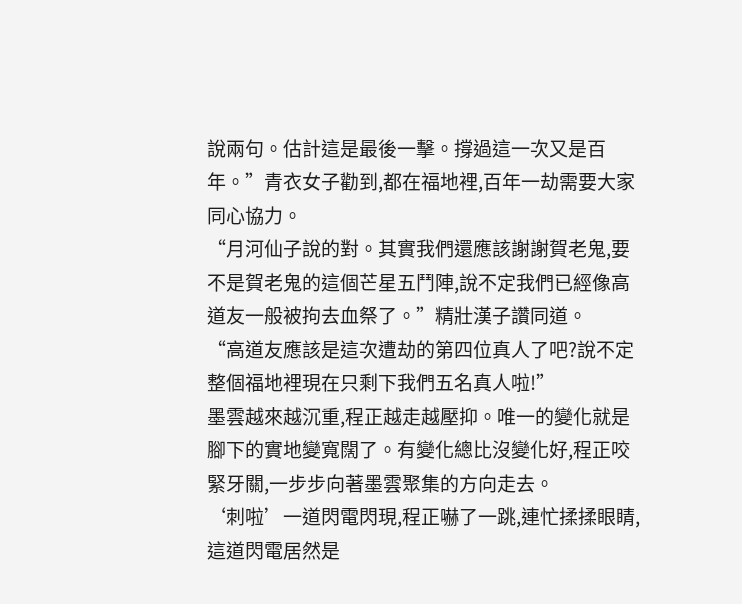說兩句。估計這是最後一擊。撐過這一次又是百年。”青衣女子勸到,都在福地裡,百年一劫需要大家同心協力。
“月河仙子說的對。其實我們還應該謝謝賀老鬼,要不是賀老鬼的這個芒星五鬥陣,說不定我們已經像高道友一般被拘去血祭了。”精壯漢子讚同道。
“高道友應該是這次遭劫的第四位真人了吧?說不定整個福地裡現在只剩下我們五名真人啦!”
墨雲越來越沉重,程正越走越壓抑。唯一的變化就是腳下的實地變寬闊了。有變化總比沒變化好,程正咬緊牙關,一步步向著墨雲聚集的方向走去。
‘刺啦’一道閃電閃現,程正嚇了一跳,連忙揉揉眼睛,這道閃電居然是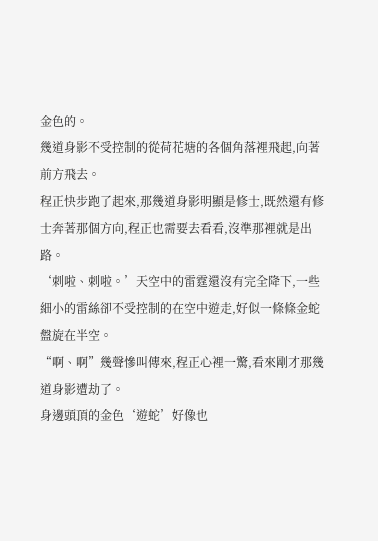金色的。
幾道身影不受控制的從荷花塘的各個角落裡飛起,向著前方飛去。
程正快步跑了起來,那幾道身影明顯是修士,既然還有修士奔著那個方向,程正也需要去看看,沒準那裡就是出路。
‘刺啦、刺啦。’天空中的雷霆還沒有完全降下,一些細小的雷絲卻不受控制的在空中遊走,好似一條條金蛇盤旋在半空。
“啊、啊”幾聲慘叫傳來,程正心裡一驚,看來剛才那幾道身影遭劫了。
身邊頭頂的金色‘遊蛇’好像也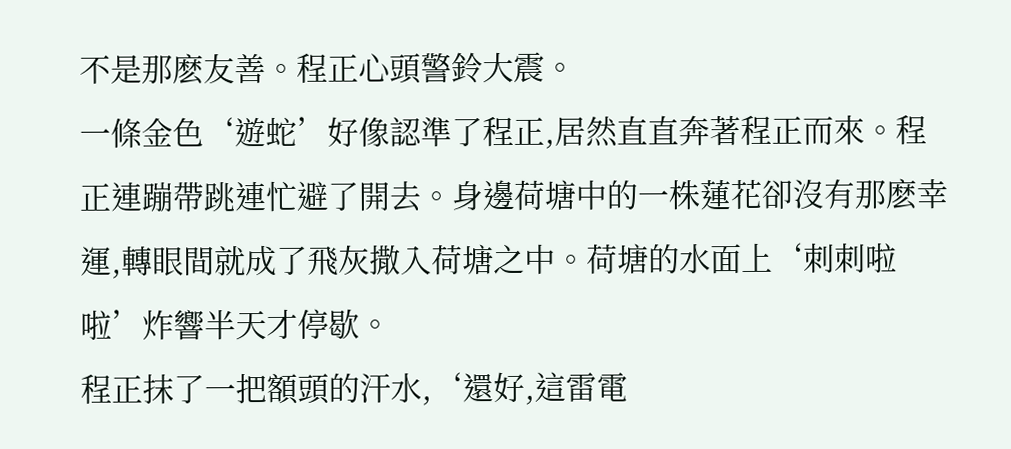不是那麽友善。程正心頭警鈴大震。
一條金色‘遊蛇’好像認準了程正,居然直直奔著程正而來。程正連蹦帶跳連忙避了開去。身邊荷塘中的一株蓮花卻沒有那麽幸運,轉眼間就成了飛灰撒入荷塘之中。荷塘的水面上‘刺刺啦啦’炸響半天才停歇。
程正抹了一把額頭的汗水,‘還好,這雷電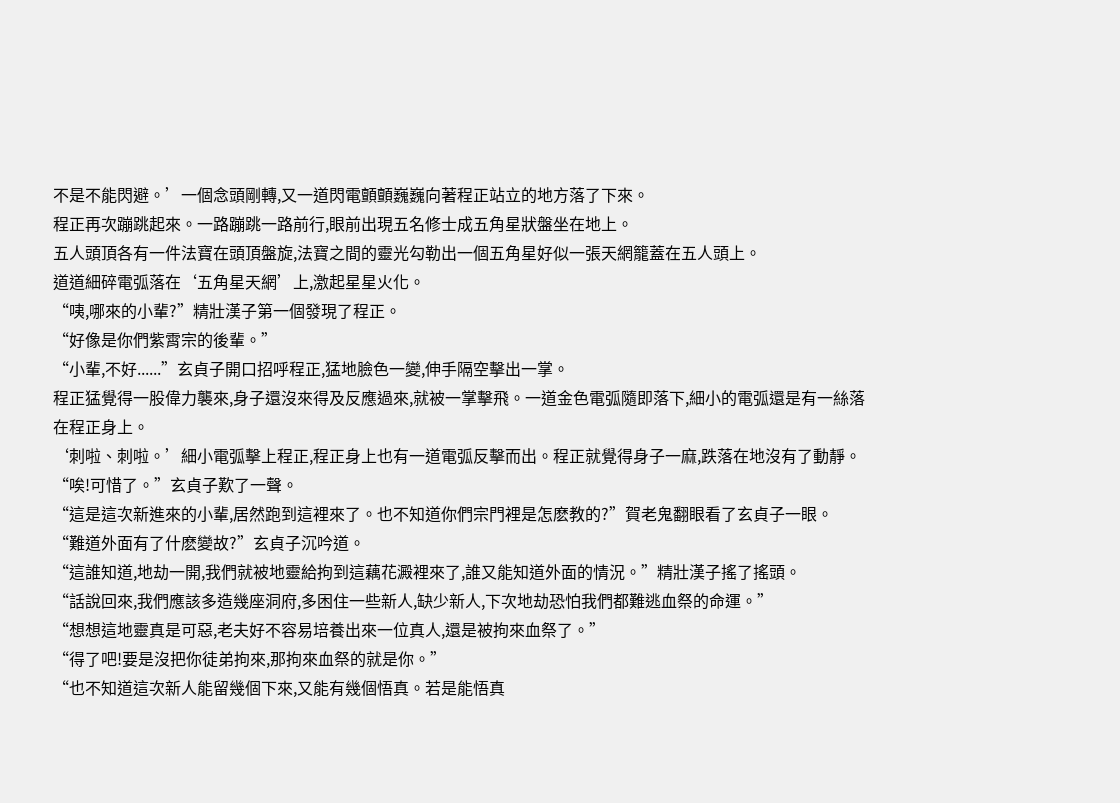不是不能閃避。’一個念頭剛轉,又一道閃電顫顫巍巍向著程正站立的地方落了下來。
程正再次蹦跳起來。一路蹦跳一路前行,眼前出現五名修士成五角星狀盤坐在地上。
五人頭頂各有一件法寶在頭頂盤旋,法寶之間的靈光勾勒出一個五角星好似一張天網籠蓋在五人頭上。
道道細碎電弧落在‘五角星天網’上,激起星星火化。
“咦,哪來的小輩?”精壯漢子第一個發現了程正。
“好像是你們紫霄宗的後輩。”
“小輩,不好......”玄貞子開口招呼程正,猛地臉色一變,伸手隔空擊出一掌。
程正猛覺得一股偉力襲來,身子還沒來得及反應過來,就被一掌擊飛。一道金色電弧隨即落下,細小的電弧還是有一絲落在程正身上。
‘刺啦、刺啦。’細小電弧擊上程正,程正身上也有一道電弧反擊而出。程正就覺得身子一麻,跌落在地沒有了動靜。
“唉!可惜了。”玄貞子歎了一聲。
“這是這次新進來的小輩,居然跑到這裡來了。也不知道你們宗門裡是怎麽教的?”賀老鬼翻眼看了玄貞子一眼。
“難道外面有了什麽變故?”玄貞子沉吟道。
“這誰知道,地劫一開,我們就被地靈給拘到這藕花澱裡來了,誰又能知道外面的情況。”精壯漢子搖了搖頭。
“話說回來,我們應該多造幾座洞府,多困住一些新人,缺少新人,下次地劫恐怕我們都難逃血祭的命運。”
“想想這地靈真是可惡,老夫好不容易培養出來一位真人,還是被拘來血祭了。”
“得了吧!要是沒把你徒弟拘來,那拘來血祭的就是你。”
“也不知道這次新人能留幾個下來,又能有幾個悟真。若是能悟真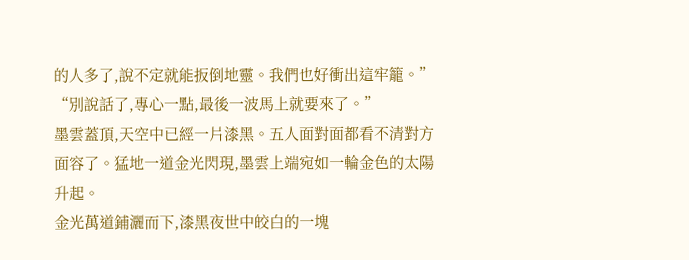的人多了,說不定就能扳倒地靈。我們也好衝出這牢籠。”
“別說話了,專心一點,最後一波馬上就要來了。”
墨雲蓋頂,天空中已經一片漆黑。五人面對面都看不清對方面容了。猛地一道金光閃現,墨雲上端宛如一輪金色的太陽升起。
金光萬道鋪灑而下,漆黑夜世中皎白的一塊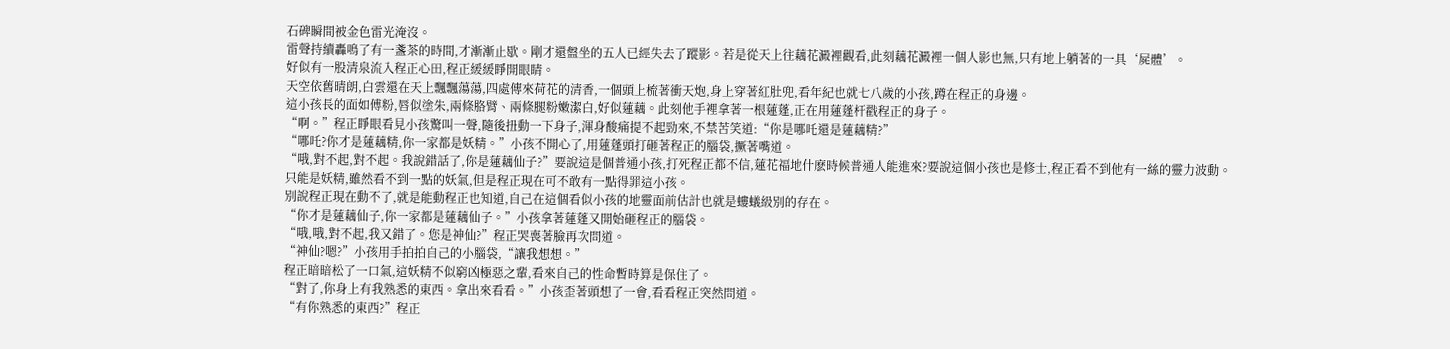石碑瞬間被金色雷光淹沒。
雷聲持續轟鳴了有一盞茶的時間,才漸漸止歇。剛才還盤坐的五人已經失去了蹤影。若是從天上往藕花澱裡觀看,此刻藕花澱裡一個人影也無,只有地上躺著的一具‘屍體’。
好似有一股清泉流入程正心田,程正緩緩睜開眼睛。
天空依舊晴朗,白雲還在天上飄飄蕩蕩,四處傳來荷花的清香,一個頭上梳著衝天炮,身上穿著紅肚兜,看年紀也就七八歲的小孩,蹲在程正的身邊。
這小孩長的面如傅粉,唇似塗朱,兩條胳臂、兩條腿粉嫩潔白,好似蓮藕。此刻他手裡拿著一根蓮蓬,正在用蓮蓬杆戳程正的身子。
“啊。”程正睜眼看見小孩驚叫一聲,隨後扭動一下身子,渾身酸痛提不起勁來,不禁苦笑道:“你是哪吒還是蓮藕精?”
“哪吒?你才是蓮藕精,你一家都是妖精。”小孩不開心了,用蓮蓬頭打砸著程正的腦袋,撅著嘴道。
“哦,對不起,對不起。我說錯話了,你是蓮藕仙子?”要說這是個普通小孩,打死程正都不信,蓮花福地什麽時候普通人能進來?要說這個小孩也是修士,程正看不到他有一絲的靈力波動。
只能是妖精,雖然看不到一點的妖氣,但是程正現在可不敢有一點得罪這小孩。
別說程正現在動不了,就是能動程正也知道,自己在這個看似小孩的地靈面前估計也就是螻蟻級別的存在。
“你才是蓮藕仙子,你一家都是蓮藕仙子。”小孩拿著蓮蓬又開始砸程正的腦袋。
“哦,哦,對不起,我又錯了。您是神仙?”程正哭喪著臉再次問道。
“神仙?嗯?”小孩用手拍拍自己的小腦袋,“讓我想想。”
程正暗暗松了一口氣,這妖精不似窮凶極惡之輩,看來自己的性命暫時算是保住了。
“對了,你身上有我熟悉的東西。拿出來看看。”小孩歪著頭想了一會,看看程正突然問道。
“有你熟悉的東西?”程正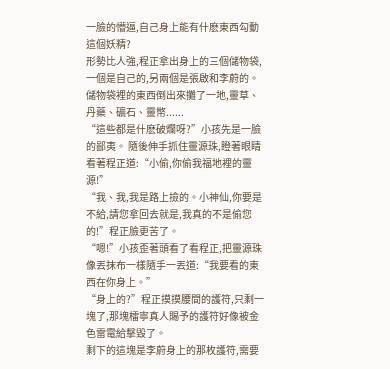一臉的懵逼,自己身上能有什麽東西勾動這個妖精?
形勢比人強,程正拿出身上的三個儲物袋,一個是自己的,另兩個是張啟和李蔚的。
儲物袋裡的東西倒出來攤了一地,靈草、丹藥、礦石、靈幣......
“這些都是什麽破爛呀?”小孩先是一臉的鄙夷。 隨後伸手抓住靈源珠,瞪著眼睛看著程正道:“小偷,你偷我福地裡的靈源!”
“我、我,我是路上撿的。小神仙,你要是不給,請您拿回去就是,我真的不是偷您的!”程正臉更苦了。
“嗯!”小孩歪著頭看了看程正,把靈源珠像丟抹布一樣隨手一丟道:“我要看的東西在你身上。”
“身上的?”程正摸摸腰間的護符,只剩一塊了,那塊檑寧真人賜予的護符好像被金色雷電給擊毀了。
剩下的這塊是李蔚身上的那枚護符,需要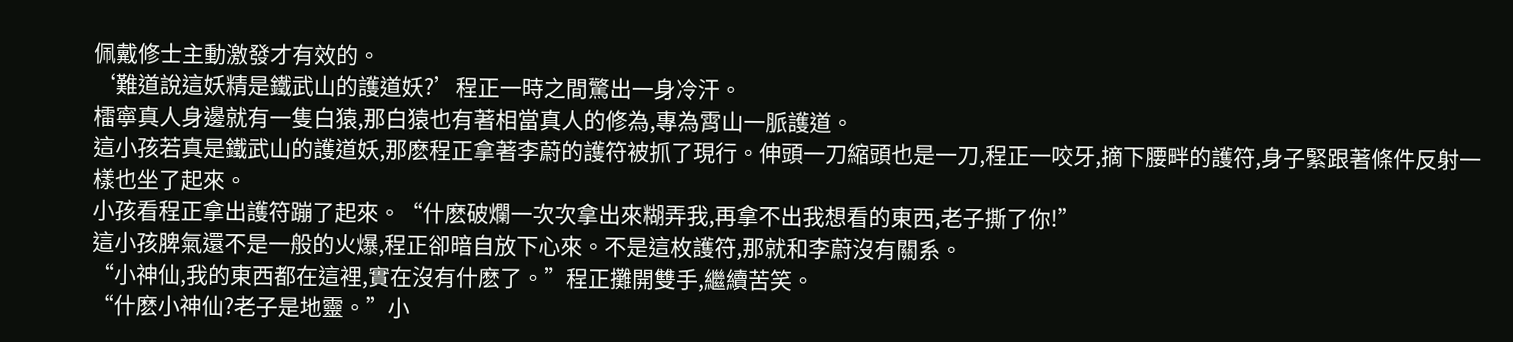佩戴修士主動激發才有效的。
‘難道說這妖精是鐵武山的護道妖?’程正一時之間驚出一身冷汗。
檑寧真人身邊就有一隻白猿,那白猿也有著相當真人的修為,專為霄山一脈護道。
這小孩若真是鐵武山的護道妖,那麽程正拿著李蔚的護符被抓了現行。伸頭一刀縮頭也是一刀,程正一咬牙,摘下腰畔的護符,身子緊跟著條件反射一樣也坐了起來。
小孩看程正拿出護符蹦了起來。“什麽破爛一次次拿出來糊弄我,再拿不出我想看的東西,老子撕了你!”
這小孩脾氣還不是一般的火爆,程正卻暗自放下心來。不是這枚護符,那就和李蔚沒有關系。
“小神仙,我的東西都在這裡,實在沒有什麽了。”程正攤開雙手,繼續苦笑。
“什麽小神仙?老子是地靈。”小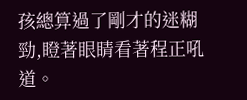孩總算過了剛才的迷糊勁,瞪著眼睛看著程正吼道。